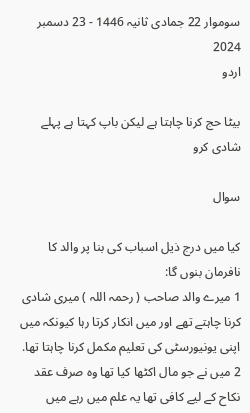سوموار 22 جمادی ثانیہ 1446 - 23 دسمبر 2024
اردو

بيٹا حج كرنا چاہتا ہے ليكن باپ كہتا ہے پہلے شادى كرو

سوال

كيا ميں درج ذيل اسباب كى بنا پر والد كا نافرمان بنوں گا:
1 ميرے والد صاحب ( رحمہ اللہ ) ميرى شادى كرنا چاہتے تھے اور ميں انكار كرتا رہا كيونكہ ميں اپنى يونيورسٹى كى تعليم مكمل كرنا چاہتا تھا.
2 ميں نے جو مال اكٹھا كيا تھا وہ صرف عقد نكاح كے ليے كافى تھا يہ علم ميں رہے ميں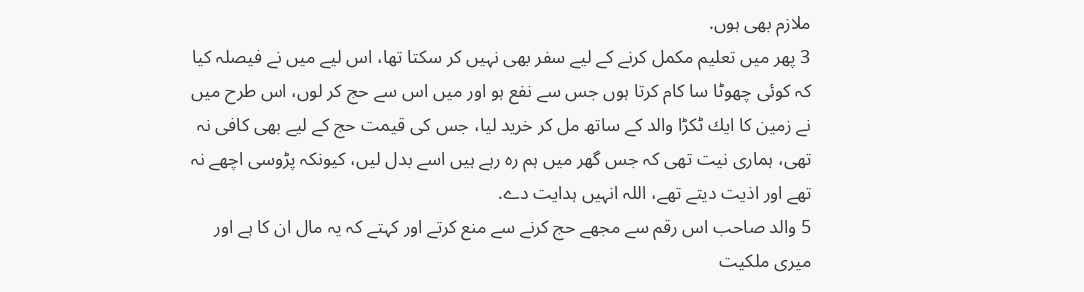ملازم بھى ہوں.
3 پھر ميں تعليم مكمل كرنے كے ليے سفر بھى نہيں كر سكتا تھا، اس ليے ميں نے فيصلہ كيا كہ كوئى چھوٹا سا كام كرتا ہوں جس سے نفع ہو اور ميں اس سے حج كر لوں، اس طرح ميں نے زمين كا ايك ٹكڑا والد كے ساتھ مل كر خريد ليا، جس كى قيمت حج كے ليے بھى كافى نہ تھى، ہمارى نيت تھى كہ جس گھر ميں ہم رہ رہے ہيں اسے بدل ليں، كيونكہ پڑوسى اچھے نہ تھے اور اذيت ديتے تھے، اللہ انہيں ہدايت دے.
5 والد صاحب اس رقم سے مجھے حج كرنے سے منع كرتے اور كہتے كہ يہ مال ان كا ہے اور ميرى ملكيت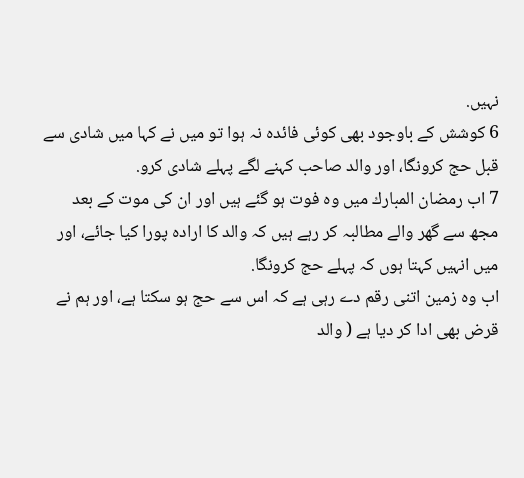نہيں.
6 كوشش كے باوجود بھى كوئى فائدہ نہ ہوا تو ميں نے كہا ميں شادى سے قبل حج كرونگا، اور والد صاحب كہنے لگے پہلے شادى كرو.
7 اب رمضان المبارك ميں وہ فوت ہو گئے ہيں اور ان كى موت كے بعد مجھ سے گھر والے مطالبہ كر رہے ہيں كہ والد كا ارادہ پورا كيا جائے، اور ميں انہيں كہتا ہوں كہ پہلے حج كرونگا.
اب وہ زمين اتنى رقم دے رہى ہے كہ اس سے حج ہو سكتا ہے، اور ہم نے قرض بھى ادا كر ديا ہے ( والد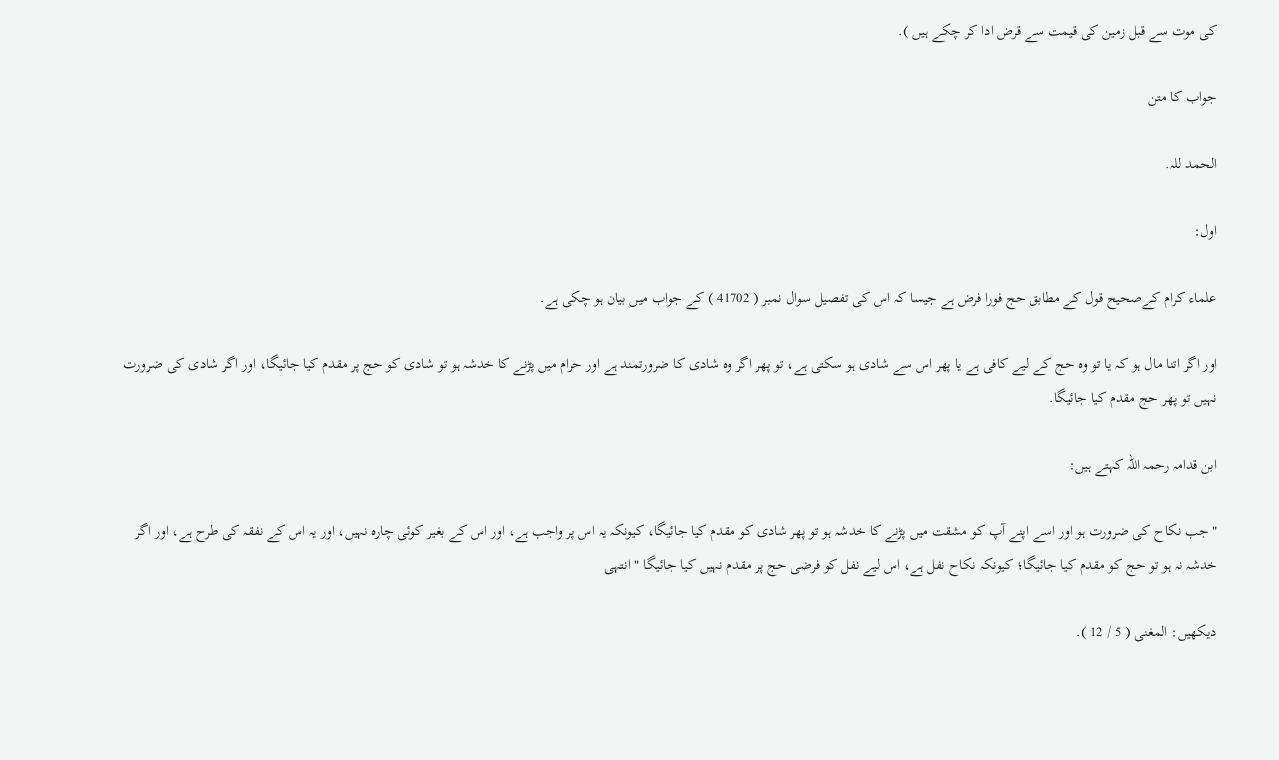كى موت سے قبل زمين كى قيمت سے قرض ادا كر چكے ہيں ).

جواب کا متن

الحمد للہ.

اول:

علماء كرام كےصحيح قول كے مطابق حج فورا فرض ہے جيسا كہ اس كى تفصيل سوال نمبر ( 41702 ) كے جواب ميں بيان ہو چكى ہے.

اور اگر اتنا مال ہو كہ يا تو وہ حج كے ليے كافى ہے يا پھر اس سے شادى ہو سكتى ہے، تو پھر اگر وہ شادى كا ضرورتمند ہے اور حرام ميں پڑنے كا خدشہ ہو تو شادى كو حج پر مقدم كيا جائيگا، اور اگر شادى كى ضرورت نہيں تو پھر حج مقدم كيا جائيگا.

ابن قدامہ رحمہ اللہ كہتے ہيں:

" جب نكاح كى ضرورت ہو اور اسے اپنے آپ كو مشقت ميں پڑنے كا خدشہ ہو تو پھر شادى كو مقدم كيا جائيگا، كيونكہ يہ اس پر واجب ہے، اور اس كے بغير كوئى چارہ نہيں، اور يہ اس كے نفقہ كى طرح ہے، اور اگر خدشہ نہ ہو تو حج كو مقدم كيا جائيگا؛ كيونكہ نكاح نفل ہے، اس ليے نفل كو فرضى حج پر مقدم نہيں كيا جائيگا " انتہى

ديكھيں: المغنى ( 5 / 12 ).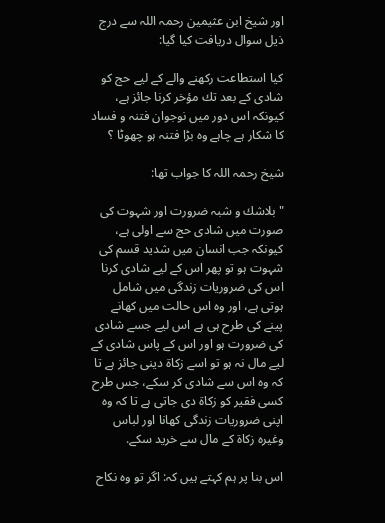اور شيخ ابن عثيمين رحمہ اللہ سے درج ذيل سوال دريافت كيا گيا:

كيا استطاعت ركھنے والے كے ليے حج كو شادى كے بعد تك مؤخر كرنا جائز ہے، كيونكہ اس دور ميں نوجوان فتنہ و فساد كا شكار ہے چاہے وہ بڑا فتنہ ہو چھوٹا ؟

شيخ رحمہ اللہ كا جواب تھا:

" بلاشك و شبہ ضرورت اور شہوت كى صورت ميں شادى حج سے اولى ہے، كيونكہ جب انسان ميں شديد قسم كى شہوت ہو تو پھر اس كے ليے شادى كرنا اس كى ضروريات زندگى ميں شامل ہوتى ہے، اور وہ اس حالت ميں كھانے پينے كى طرح ہى ہے اس ليے جسے شادى كى ضرورت ہو اور اس كے پاس شادى كے ليے مال نہ ہو تو اسے زكاۃ دينى جائز ہے تا كہ وہ اس سے شادى كر سكے، جس طرح كسى فقير كو زكاۃ دى جاتى ہے تا كہ وہ اپنى ضروريات زندگى كھانا اور لباس وغيرہ زكاۃ كے مال سے خريد سكے.

اس بنا پر ہم كہتے ہيں كہ: اگر تو وہ نكاح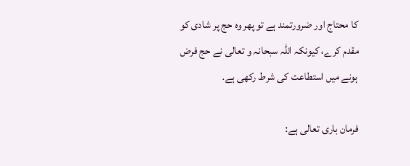كا محتاج اور ضرورتمند ہے تو پھر وہ حج پر شادى كو مقدم كرے، كيونكہ اللہ سبحانہ و تعالى نے حج فرض ہونے ميں استطاعت كى شرط ركھى ہے.

فرمان بارى تعالى ہے: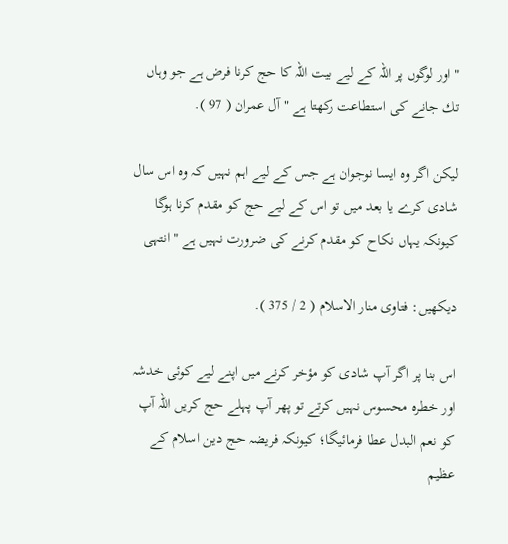" اور لوگوں پر اللہ كے ليے بيت اللہ كا حج كرنا فرض ہے جو وہاں تك جانے كى استطاعت ركھتا ہے " آل عمران ( 97 ).

ليكن اگر وہ ايسا نوجوان ہے جس كے ليے اہم نہيں كہ وہ اس سال شادى كرے يا بعد ميں تو اس كے ليے حج كو مقدم كرنا ہوگا كيونكہ يہاں نكاح كو مقدم كرنے كى ضرورت نہيں ہے " انتہى

ديكھيں: فتاوى منار الاسلام ( 2 / 375 ).

اس بنا پر اگر آپ شادى كو مؤخر كرنے ميں اپنے ليے كوئى خدشہ اور خطرہ محسوس نہيں كرتے تو پھر آپ پہلے حج كريں اللہ آپ كو نعم البدل عطا فرمائيگا؛ كيونكہ فريضہ حج دين اسلام كے عظيم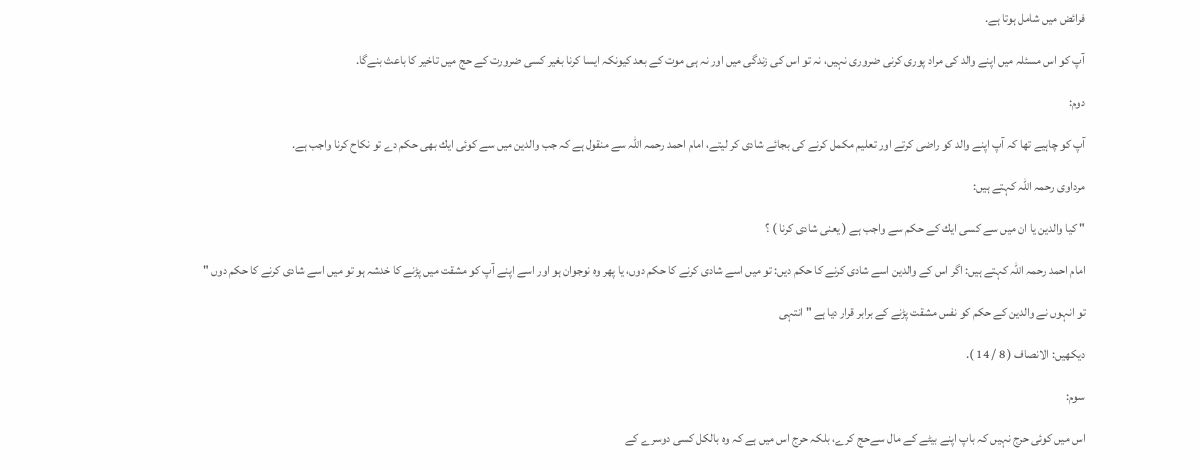فرائض ميں شامل ہوتا ہے.

آپ كو اس مسئلہ ميں اپنے والد كى مراد پورى كرنى ضرورى نہيں، نہ تو اس كى زندگى ميں اور نہ ہى موت كے بعد كيونكہ ايسا كرنا بغير كسى ضرورت كے حج ميں تاخير كا باعث بنےگا.

دوم:

آپ كو چاہيے تھا كہ آپ اپنے والد كو راضى كرتے اور تعليم مكمل كرنے كى بجائے شادى كر ليتے، امام احمد رحمہ اللہ سے منقول ہے كہ جب والدين ميں سے كوئى ايك بھى حكم دے تو نكاح كرنا واجب ہے.

مرداوى رحمہ اللہ كہتے ہيں:

" كيا والدين يا ان ميں سے كسى ايك كے حكم سے واجب ہے ( يعنى شادى كرنا ) ؟

امام احمد رحمہ اللہ كہتے ہيں: اگر اس كے والدين اسے شادى كرنے كا حكم ديں: تو ميں اسے شادى كرنے كا حكم دوں، يا پھر وہ نوجوان ہو اور اسے اپنے آپ كو مشقت ميں پڑنے كا خدشہ ہو تو ميں اسے شادى كرنے كا حكم دوں "

تو انہوں نے والدين كے حكم كو نفس مشقت پڑنے كے برابر قرار ديا ہے " انتہى

ديكھيں: الانصاف ( 8 / 14 ).

سوم:

اس ميں كوئى حرج نہيں كہ باپ اپنے بيٹے كے مال سےحج كرے، بلكہ حرج اس ميں ہے كہ وہ بالكل كسى دوسرے كے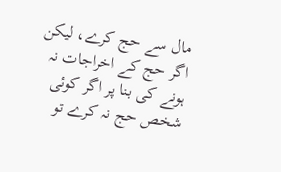مال سے حج كرے، ليكن اگر حج كے اخراجات نہ ہونے كى بنا پر اگر كوئى شخص حج نہ كرے تو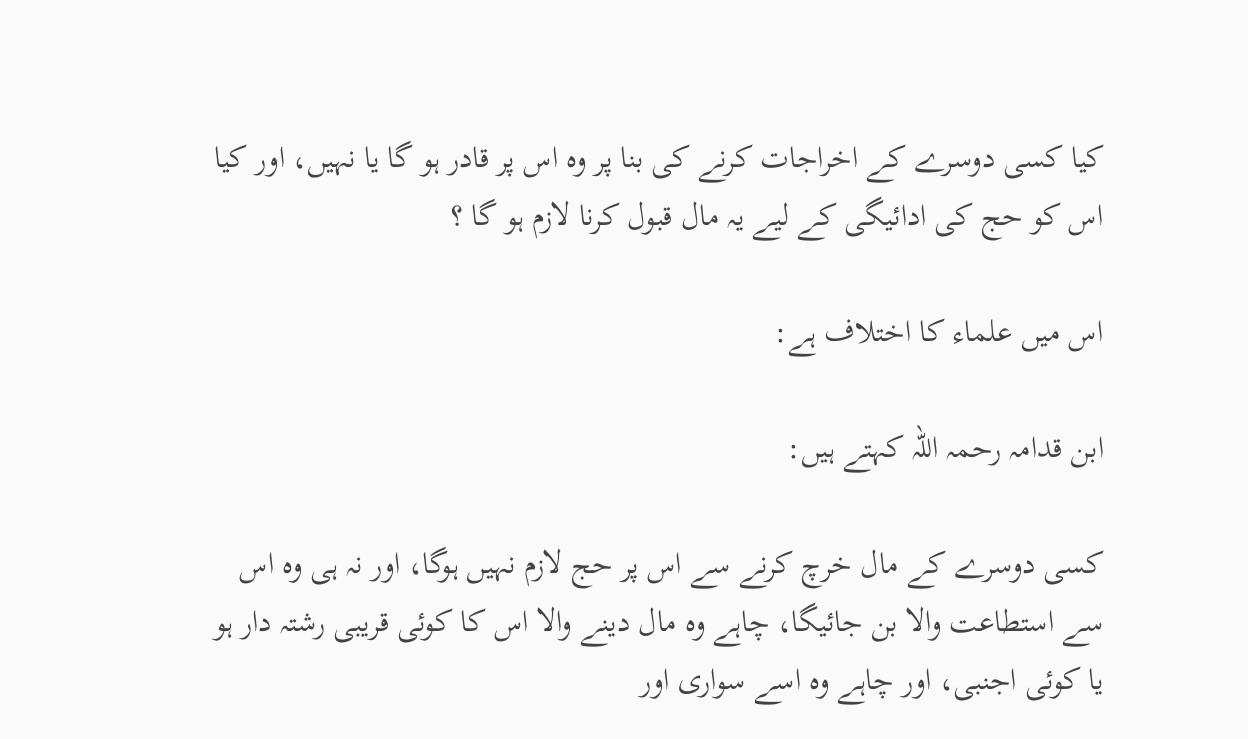كيا كسى دوسرے كے اخراجات كرنے كى بنا پر وہ اس پر قادر ہو گا يا نہيں، اور كيا اس كو حج كى ادائيگى كے ليے يہ مال قبول كرنا لازم ہو گا ؟

اس ميں علماء كا اختلاف ہے:

ابن قدامہ رحمہ اللہ كہتے ہيں:

كسى دوسرے كے مال خرچ كرنے سے اس پر حج لازم نہيں ہوگا، اور نہ ہى وہ اس سے استطاعت والا بن جائيگا، چاہے وہ مال دينے والا اس كا كوئى قريبى رشتہ دار ہو يا كوئى اجنبى، اور چاہے وہ اسے سوارى اور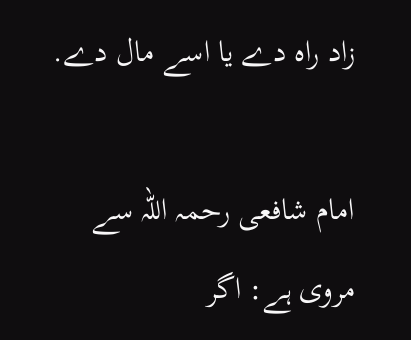زاد راہ دے يا اسے مال دے.

امام شافعى رحمہ اللہ سے مروى ہے: اگر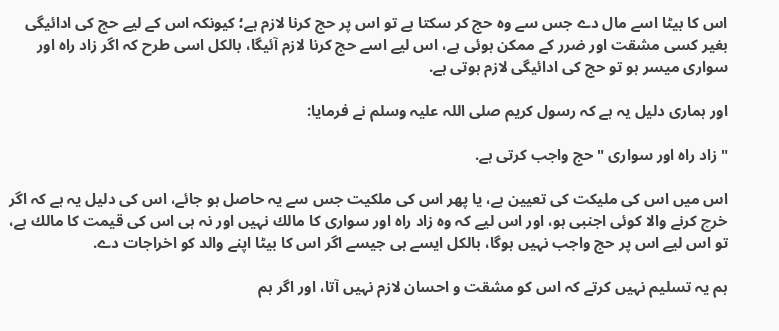اس كا بيٹا اسے مال دے جس سے وہ حج كر سكتا ہے تو اس پر حج كرنا لازم ہے؛ كيونكہ اس كے ليے حج كى ادائيگى بغير كسى مشقت اور ضرر كے ممكن ہوئى ہے، اس ليے اسے حج كرنا لازم آئيگا، بالكل اسى طرح كہ اگر زاد راہ اور سوارى ميسر ہو تو حج كى ادائيگى لازم ہوتى ہے.

اور ہمارى دليل يہ ہے كہ رسول كريم صلى اللہ عليہ وسلم نے فرمايا:

" زاد راہ اور سوارى " حج واجب كرتى ہے.

اس ميں اس كى مليكت كى تعيين ہے، يا پھر اس كى ملكيت جس سے يہ حاصل ہو جائے، اس كى دليل يہ ہے كہ اگر خرچ كرنے والا كوئى اجنبى ہو، اور اس ليے كہ وہ زاد راہ اور سوارى كا مالك نہيں اور نہ ہى اس كى قيمت كا مالك ہے، تو اس ليے اس پر حج واجب نہيں ہوگا، بالكل ايسے ہى جيسے اگر اس كا بيٹا اپنے والد كو اخراجات دے.

ہم يہ تسليم نہيں كرتے كہ اس كو مشقت و احسان لازم نہيں آتا، اور اگر ہم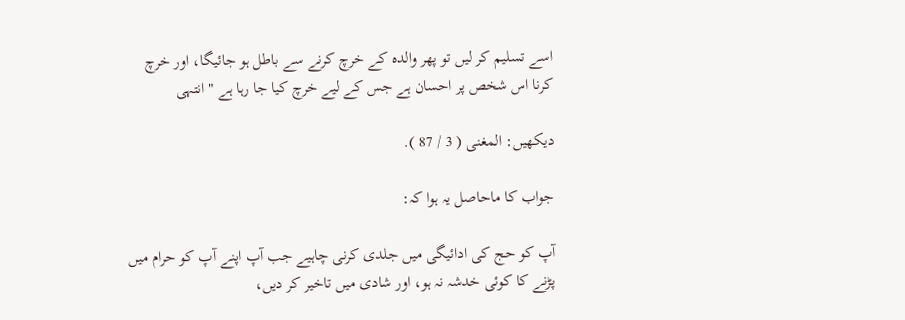اسے تسليم كر ليں تو پھر والدہ كے خرچ كرنے سے باطل ہو جائيگا، اور خرچ كرنا اس شخص پر احسان ہے جس كے ليے خرچ كيا جا رہا ہے " انتہى

ديكھيں: المغنى ( 3 / 87 ).

جواب كا ماحاصل يہ ہوا كہ:

آپ كو حج كى ادائيگى ميں جلدى كرنى چاہيے جب آپ اپنے آپ كو حرام ميں پڑنے كا كوئى خدشہ نہ ہو، اور شادى ميں تاخير كر ديں،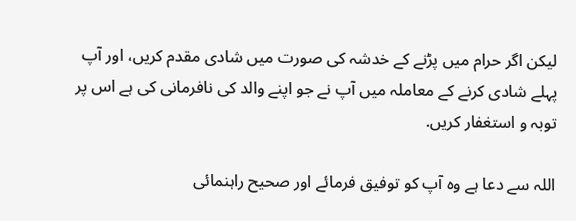ليكن اگر حرام ميں پڑنے كے خدشہ كى صورت ميں شادى مقدم كريں، اور آپ پہلے شادى كرنے كے معاملہ ميں آپ نے جو اپنے والد كى نافرمانى كى ہے اس پر توبہ و استغفار كريں.

اللہ سے دعا ہے وہ آپ كو توفيق فرمائے اور صحيح راہنمائى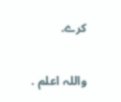كرے.

واللہ اعلم .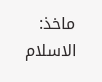ماخذ: الاسلام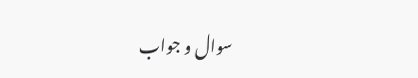سوال و جواب